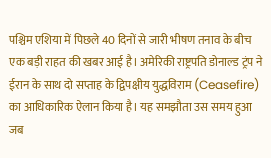पश्चिम एशिया में पिछले 40 दिनों से जारी भीषण तनाव के बीच एक बड़ी राहत की खबर आई है। अमेरिकी राष्ट्रपति डोनाल्ड ट्रंप ने ईरान के साथ दो सप्ताह के द्विपक्षीय युद्धविराम (Ceasefire) का आधिकारिक ऐलान किया है। यह समझौता उस समय हुआ जब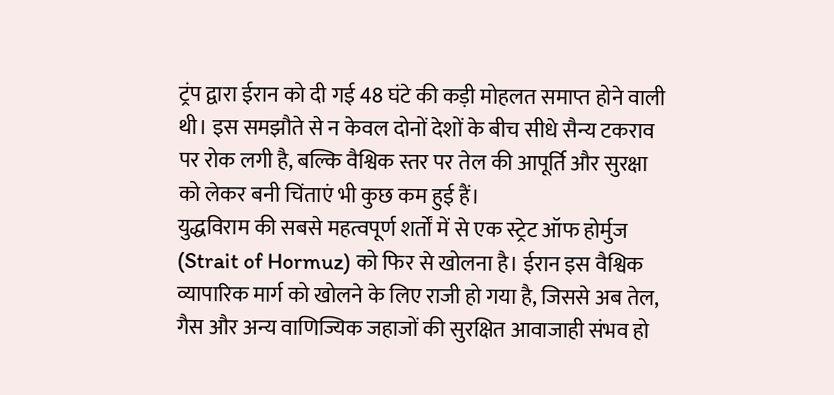ट्रंप द्वारा ईरान को दी गई 48 घंटे की कड़ी मोहलत समाप्त होने वाली थी। इस समझौते से न केवल दोनों देशों के बीच सीधे सैन्य टकराव पर रोक लगी है, बल्कि वैश्विक स्तर पर तेल की आपूर्ति और सुरक्षा को लेकर बनी चिंताएं भी कुछ कम हुई हैं।
युद्धविराम की सबसे महत्वपूर्ण शर्तों में से एक स्ट्रेट ऑफ होर्मुज (Strait of Hormuz) को फिर से खोलना है। ईरान इस वैश्विक व्यापारिक मार्ग को खोलने के लिए राजी हो गया है, जिससे अब तेल, गैस और अन्य वाणिज्यिक जहाजों की सुरक्षित आवाजाही संभव हो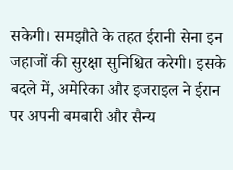सकेगी। समझौते के तहत ईरानी सेना इन जहाजों की सुरक्षा सुनिश्चित करेगी। इसके बदले में, अमेरिका और इजराइल ने ईरान पर अपनी बमबारी और सैन्य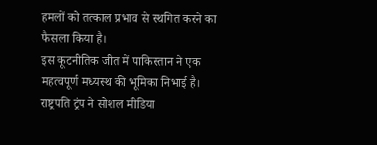हमलों को तत्काल प्रभाव से स्थगित करने का फैसला किया है।
इस कूटनीतिक जीत में पाकिस्तान ने एक महत्वपूर्ण मध्यस्थ की भूमिका निभाई है। राष्ट्रपति ट्रंप ने सोशल मीडिया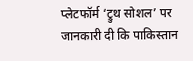प्लेटफॉर्म ‘ट्रुथ सोशल’ पर जानकारी दी कि पाकिस्तान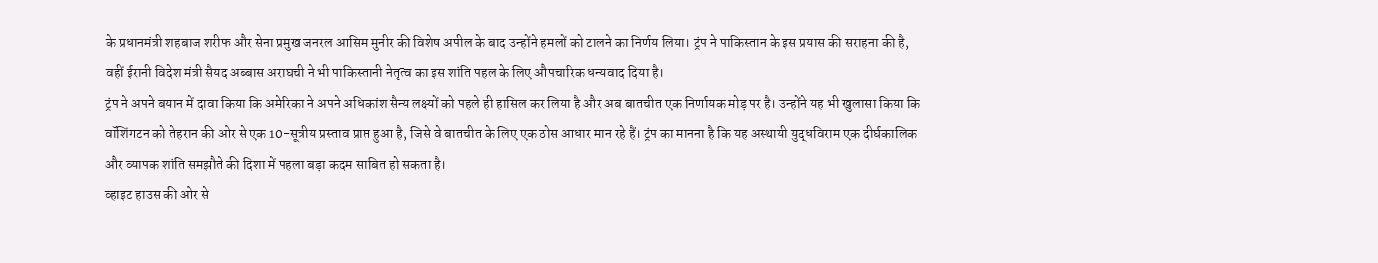के प्रधानमंत्री शहबाज शरीफ और सेना प्रमुख जनरल आसिम मुनीर की विशेष अपील के बाद उन्होंने हमलों को टालने का निर्णय लिया। ट्रंप ने पाकिस्तान के इस प्रयास की सराहना की है, वहीं ईरानी विदेश मंत्री सैयद अब्बास अराघची ने भी पाकिस्तानी नेतृत्व का इस शांति पहल के लिए औपचारिक धन्यवाद दिया है।
ट्रंप ने अपने बयान में दावा किया कि अमेरिका ने अपने अधिकांश सैन्य लक्ष्यों को पहले ही हासिल कर लिया है और अब बातचीत एक निर्णायक मोड़ पर है। उन्होंने यह भी खुलासा किया कि वॉशिंगटन को तेहरान की ओर से एक 10-सूत्रीय प्रस्ताव प्राप्त हुआ है, जिसे वे बातचीत के लिए एक ठोस आधार मान रहे हैं। ट्रंप का मानना है कि यह अस्थायी युद्धविराम एक दीर्घकालिक और व्यापक शांति समझौते की दिशा में पहला बड़ा कदम साबित हो सकता है।
व्हाइट हाउस की ओर से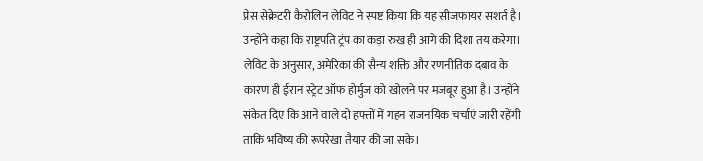प्रेस सेक्रेटरी कैरोलिन लेविट ने स्पष्ट किया कि यह सीजफायर सशर्त है। उन्होंने कहा कि राष्ट्रपति ट्रंप का कड़ा रुख ही आगे की दिशा तय करेगा। लेविट के अनुसार, अमेरिका की सैन्य शक्ति और रणनीतिक दबाव के कारण ही ईरान स्ट्रेट ऑफ होर्मुज को खोलने पर मजबूर हुआ है। उन्होंने संकेत दिए कि आने वाले दो हफ्तों में गहन राजनयिक चर्चाएं जारी रहेंगी ताकि भविष्य की रूपरेखा तैयार की जा सके।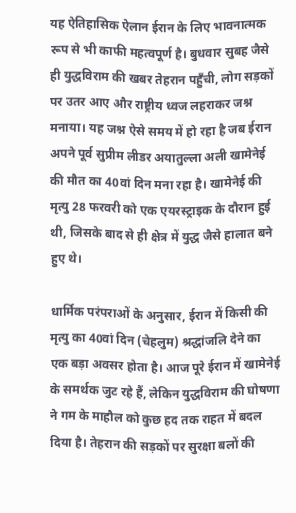यह ऐतिहासिक ऐलान ईरान के लिए भावनात्मक रूप से भी काफी महत्वपूर्ण है। बुधवार सुबह जैसे ही युद्धविराम की खबर तेहरान पहुँची, लोग सड़कों पर उतर आए और राष्ट्रीय ध्वज लहराकर जश्न मनाया। यह जश्न ऐसे समय में हो रहा है जब ईरान अपने पूर्व सुप्रीम लीडर अयातुल्ला अली खामेनेई की मौत का 40वां दिन मना रहा है। खामेनेई की मृत्यु 28 फरवरी को एक एयरस्ट्राइक के दौरान हुई थी, जिसके बाद से ही क्षेत्र में युद्ध जैसे हालात बने हुए थे।

धार्मिक परंपराओं के अनुसार, ईरान में किसी की मृत्यु का 40वां दिन (चेहलुम) श्रद्धांजलि देने का एक बड़ा अवसर होता है। आज पूरे ईरान में खामेनेई के समर्थक जुट रहे हैं, लेकिन युद्धविराम की घोषणा ने गम के माहौल को कुछ हद तक राहत में बदल दिया है। तेहरान की सड़कों पर सुरक्षा बलों की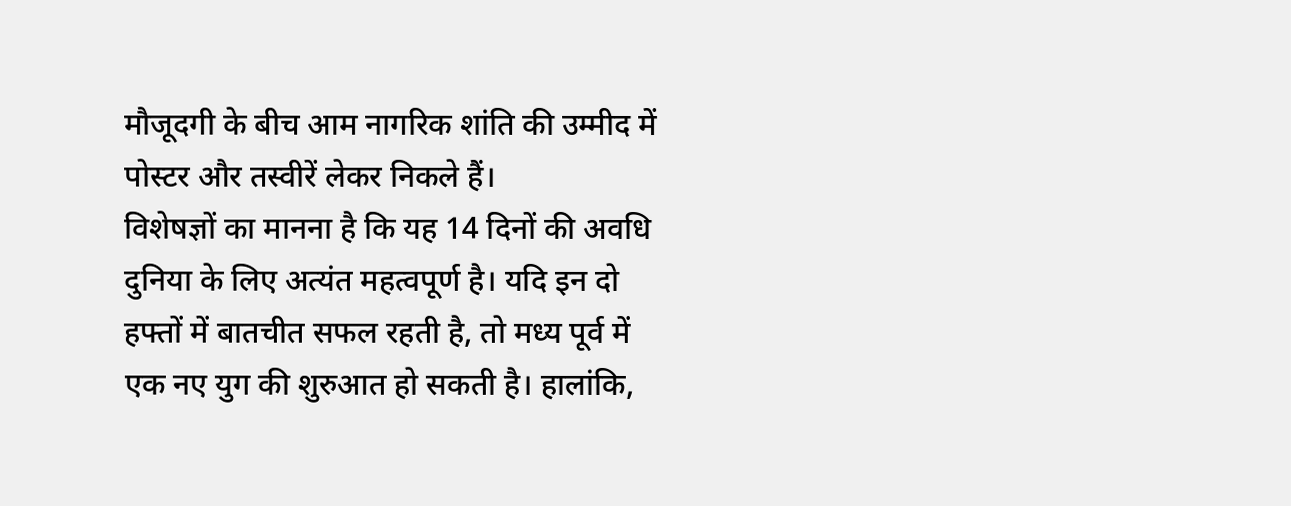मौजूदगी के बीच आम नागरिक शांति की उम्मीद में पोस्टर और तस्वीरें लेकर निकले हैं।
विशेषज्ञों का मानना है कि यह 14 दिनों की अवधि दुनिया के लिए अत्यंत महत्वपूर्ण है। यदि इन दो हफ्तों में बातचीत सफल रहती है, तो मध्य पूर्व में एक नए युग की शुरुआत हो सकती है। हालांकि,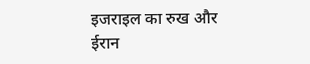इजराइल का रुख और ईरान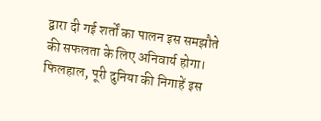द्वारा दी गई शर्तों का पालन इस समझौते की सफलता के लिए अनिवार्य होगा। फिलहाल, पूरी दुनिया की निगाहें इस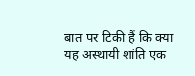बात पर टिकी हैं कि क्या यह अस्थायी शांति एक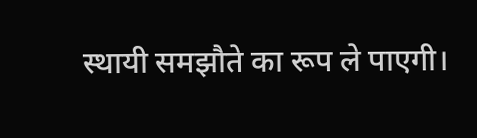स्थायी समझौते का रूप ले पाएगी।